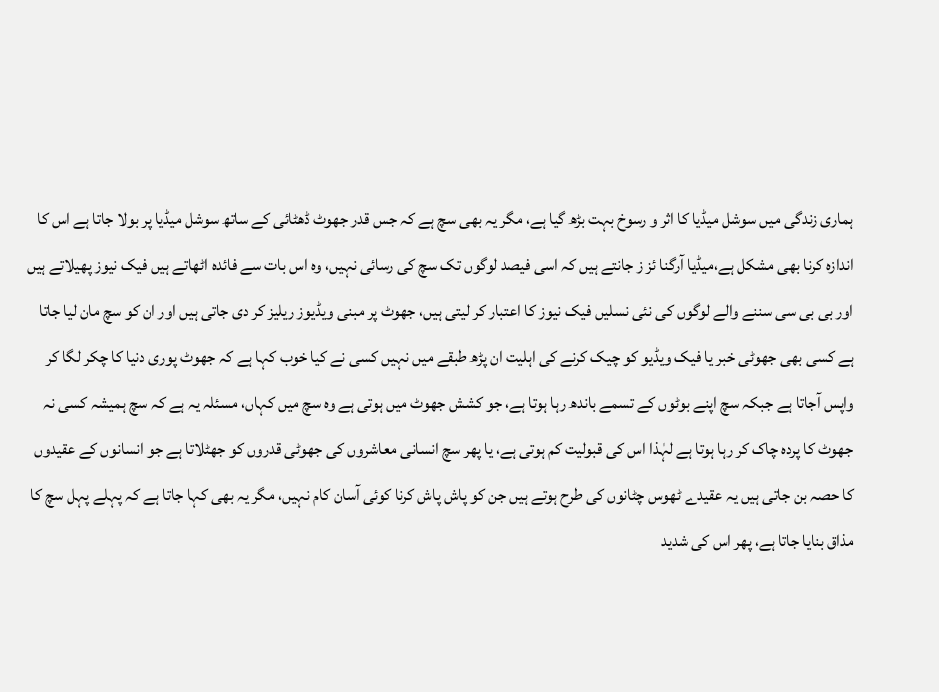ہماری زندگی میں سوشل میڈیا کا اثر و رسوخ بہت بڑھ گیا ہے، مگر یہ بھی سچ ہے کہ جس قدر جھوٹ ڈھٹائی کے ساتھ سوشل میڈیا پر بولا جاتا ہے اس کا اندازہ کرنا بھی مشکل ہے،میڈیا آرگنا ئز ز جانتے ہیں کہ اسی فیصد لوگوں تک سچ کی رسائی نہیں، وہ اس بات سے فائدہ اٹھاتے ہیں فیک نیوز پھیلاتے ہیں اور بی بی سی سننے والے لوگوں کی نئی نسلیں فیک نیوز کا اعتبار کر لیتی ہیں، جھوٹ پر مبنی ویڈیوز ریلیز کر دی جاتی ہیں اور ان کو سچ مان لیا جاتا ہے کسی بھی جھوٹی خبر یا فیک ویڈیو کو چیک کرنے کی اہلیت ان پڑھ طبقے میں نہیں کسی نے کیا خوب کہا ہے کہ جھوٹ پوری دنیا کا چکر لگا کر واپس آجاتا ہے جبکہ سچ اپنے بوٹوں کے تسمے باندھ رہا ہوتا ہے، جو کشش جھوٹ میں ہوتی ہے وہ سچ میں کہاں، مسئلہ یہ ہے کہ سچ ہمیشہ کسی نہ جھوٹ کا پردہ چاک کر رہا ہوتا ہے لہٰذا اس کی قبولیت کم ہوتی ہے، یا پھر سچ انسانی معاشروں کی جھوٹی قدروں کو جھٹلاتا ہے جو انسانوں کے عقیدوں کا حصہ بن جاتی ہیں یہ عقیدے ٹھوس چٹانوں کی طرح ہوتے ہیں جن کو پاش پاش کرنا کوئی آسان کام نہیں، مگر یہ بھی کہا جاتا ہے کہ پہلے پہل سچ کا مذاق بنایا جاتا ہے، پھر اس کی شدید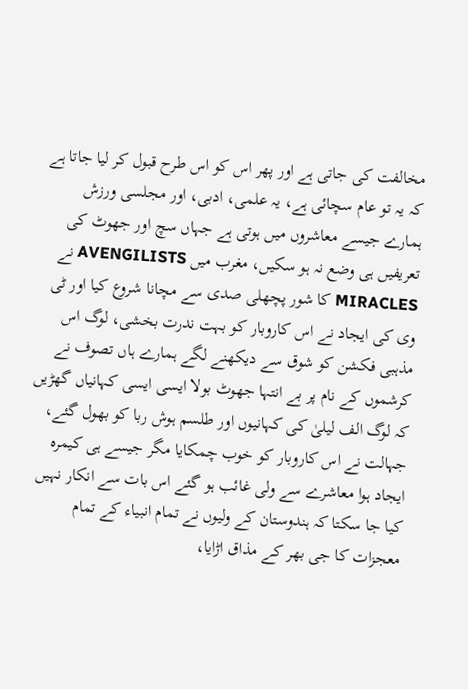مخالفت کی جاتی ہے اور پھر اس کو اس طرح قبول کر لیا جاتا ہے کہ یہ تو عام سچائی ہے، یہ علمی، ادبی، اور مجلسی ورزش ہمارے جیسے معاشروں میں ہوتی ہے جہاں سچ اور جھوٹ کی تعریفیں ہی وضع نہ ہو سکیں، مغرب میں AVENGILISTS نے MIRACLES کا شور پچھلی صدی سے مچانا شروع کیا اور ٹی وی کی ایجاد نے اس کاروبار کو بہت ندرت بخشی، لوگ اس مذہبی فکشن کو شوق سے دیکھنے لگے ہمارے ہاں تصوف نے کرشموں کے نام پر بے انتہا جھوٹ بولا ایسی ایسی کہانیاں گھڑیں کہ لوگ الف لیلیٰ کی کہانیوں اور طلسم ہوش ربا کو بھول گئے، جہالت نے اس کاروبار کو خوب چمکایا مگر جیسے ہی کیمرہ ایجاد ہوا معاشرے سے ولی غائب ہو گئے اس بات سے انکار نہیں کیا جا سکتا کہ ہندوستان کے ولیوں نے تمام انبیاء کے تمام معجزات کا جی بھر کے مذاق اڑایا،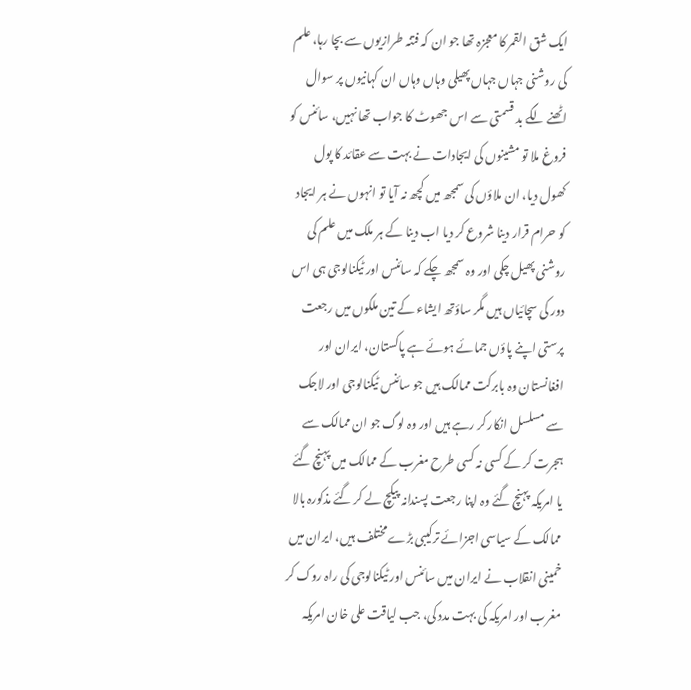ایک شق القمر کا معجزہ تھا جو ان کہ فتنہ طرازیوں سے بچا رہا، علم کی روشنی جہاں جہاں پھیلی وہاں وہاں ان کہانیوں پر سوال اٹھنے لگے بد قسمتی سے اس جھوٹ کا جواب تھا نہیں، سائنس کو فروغ ملا تو مشینوں کی ایجادات نے بہت سے عقائد کا پول کھول دیا، ان ملاؤں کی سمجھ میں کچھ نہ آیا تو انہوں نے ہر ایجاد کو حرام قرار دینا شروع کر دیا اب دینا کے ہر ملک میں علم کی روشنی پھیل چکی اور وہ سمجھ چکے کہ سائنس اور ٹیکنالوجی ہی اس دور کی سچائیاں ہیں مگر ساؤتھ ایشاء کے تین ملکوں میں رجعت پرستی اپنے پاؤں جمائے ہوئے ہے پاکستان، ایران اور افغانستان وہ بابرکت ممالک ہیں جو سائنس ٹیکنالوجی اور لاجک سے مسلسل انکار کر رہے ہیں اور وہ لوگ جو ان ممالک سے ہجرت کر کے کسی نہ کسی طرح مغرب کے ممالک میں پہنچ گئے یا امریکہ پہنچ گئے وہ اپنا رجعت پسندانہ پیکچ لے کر گئے مذکورہ بالا ممالک کے سیاسی اجزائے ترکیبی بڑے مختلف ہیں، ایران میں خمینی انقلاب نے ایران میں سائنس اور ٹیکنالوجی کی راہ روک کر مغرب اور امریکہ کی بہت مدد کی، جب لیاقت علی خان امریکہ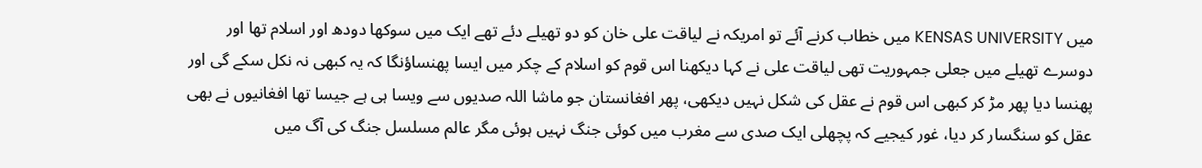میں KENSAS UNIVERSITY میں خطاب کرنے آئے تو امریکہ نے لیاقت علی خان کو دو تھیلے دئے تھے ایک میں سوکھا دودھ اور اسلام تھا اور دوسرے تھیلے میں جعلی جمہوریت تھی لیاقت علی نے کہا دیکھنا اس قوم کو اسلام کے چکر میں ایسا پھنساؤنگا کہ یہ کبھی نہ نکل سکے گی اور پھنسا دیا پھر مڑ کر کبھی اس قوم نے عقل کی شکل نہیں دیکھی، پھر افغانستان جو ماشا اللہ صدیوں سے ویسا ہی ہے جیسا تھا افغانیوں نے بھی عقل کو سنگسار کر دیا، غور کیجیے کہ پچھلی ایک صدی سے مغرب میں کوئی جنگ نہیں ہوئی مگر عالم مسلسل جنگ کی آگ میں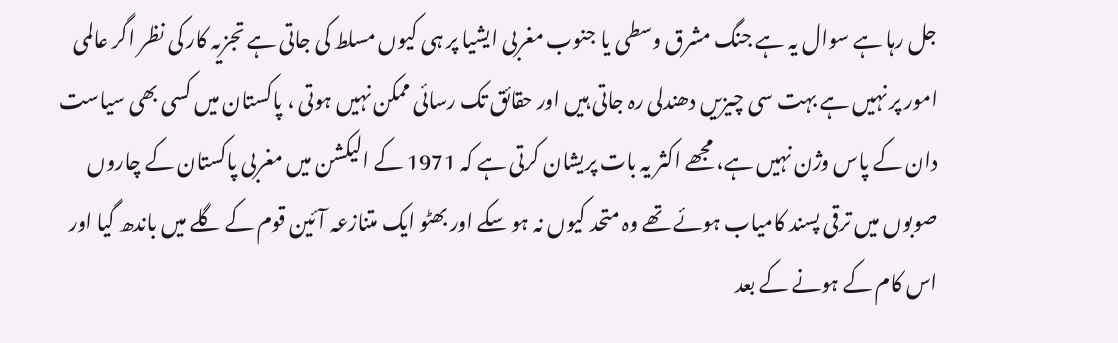جل رہا ہے سوال یہ ہے جنگ مشرق وسطی یا جنوب مغربی ایشیا پر ہی کیوں مسلط کی جاتی ہے تجزیہ کار کی نظر اگر عالمی امور پر نہیں ہے بہت سی چیزیں دھندلی رہ جاتی ہیں اور حقائق تک رسائی ممکن نہیں ہوتی ، پاکستان میں کسی بھی سیاست دان کے پاس وژن نہیں ہے، مجھے اکثر یہ بات پریشان کرتی ہے کہ 1971 کے الیکشن میں مغربی پاکستان کے چاروں صوبوں میں ترقی پسند کامیاب ہوئے تھے وہ متحد کیوں نہ ہو سکے اور بھٹو ایک متنازعہ آئین قوم کے گلے میں باندھ گیا اور اس کام کے ہونے کے بعد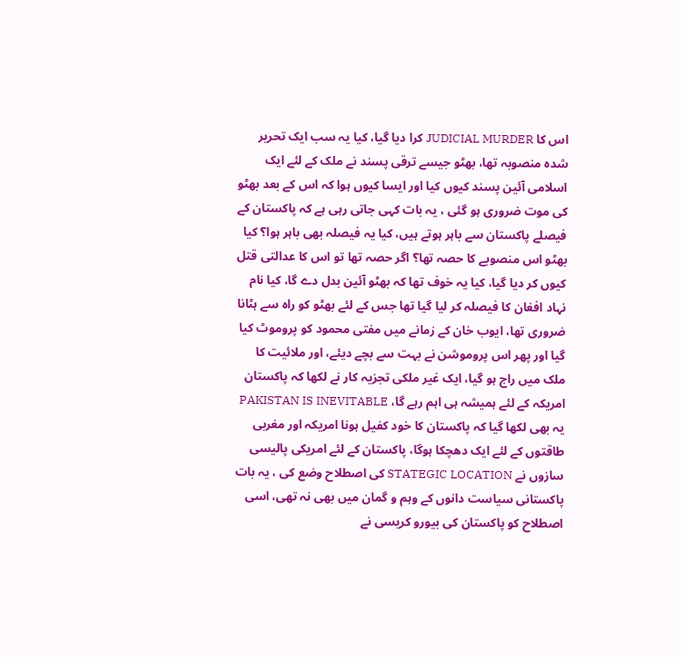اس کا JUDICIAL MURDER کرا دیا گیا، کیا یہ سب ایک تحریر شدہ منصوبہ تھا، بھٹو جیسے ترقی پسند نے ملک کے لئے ایک اسلامی آئین پسند کیوں کیا اور ایسا کیوں ہوا کہ اس کے بعد بھٹو کی موت ضروری ہو گئی ، یہ بات کہی جاتی رہی ہے کہ پاکستان کے فیصلے پاکستان سے باہر ہوتے ہیں، کیا یہ فیصلہ بھی باہر ہوا؟ کیا بھٹو اس منصوبے کا حصہ تھا؟ اگر حصہ تھا تو اس کا عدالتی قتل کیوں کر دیا گیا، کیا یہ خوف تھا کہ بھٹو آئین بدل دے گا، کیا نام نہاد افغان کا فیصلہ کر لیا گیا تھا جس کے لئے بھٹو کو راہ سے ہٹانا ضروری تھا، ایوب خان کے زمانے میں مفتی محمود کو پروموٹ کیا گیا اور پھر اس پروموشن نے بہت سے بچے دیئے، اور ملائیت کا ملک میں راج ہو گیا، ایک غیر ملکی تجزیہ کار نے لکھا کہ پاکستان امریکہ کے لئے ہمیشہ ہی اہم رہے گا، PAKISTAN IS INEVITABLE یہ بھی لکھا گیا کہ پاکستان کا خود کفیل ہونا امریکہ اور مغربی طاقتوں کے لئے ایک دھچکا ہوگا، پاکستان کے لئے امریکی پالیسی سازوں نے STATEGIC LOCATION کی اصطلاح وضع کی ، یہ بات پاکستانی سیاست دانوں کے وہم و گمان میں بھی نہ تھی، اسی اصطلاح کو پاکستان کی بیورو کریسی نے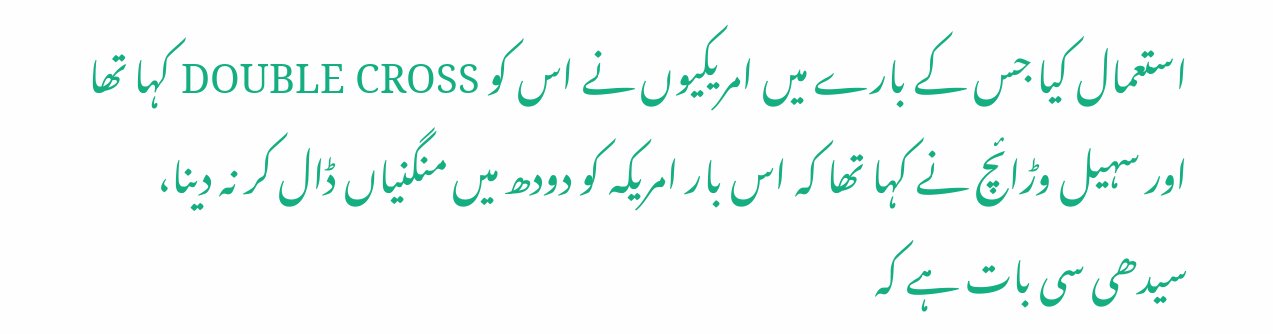استعمال کیا جس کے بارے میں امریکیوں نے اس کو DOUBLE CROSS کہا تھا اور سہیل وڑائچ نے کہا تھا کہ اس بار امریکہ کو دودھ میں منگنیاں ڈال کر نہ دینا، سیدھی سی بات ہے کہ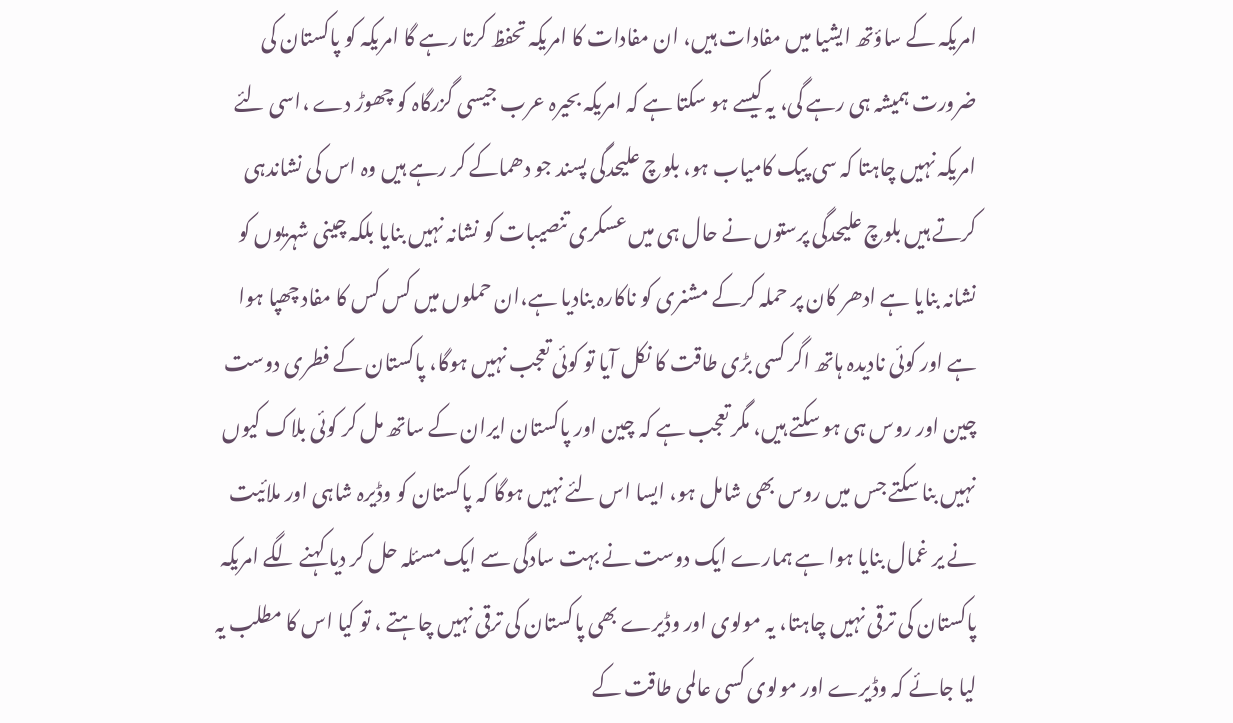امریکہ کے ساؤتھ ایشیا میں مفادات ہیں، ان مفادات کا امریکہ تحفظ کرتا رہے گا امریکہ کو پاکستان کی ضرورت ہمیشہ ہی رہے گی، یہ کیسے ہو سکتا ہے کہ امریکہ بحیرہ عرب جیسی گزرگاہ کو چھوڑ دے ،اسی لئے امریکہ نہیں چاہتا کہ سی پیک کامیاب ہو، بلوچ علیحدگی پسند جو دھماکے کر رہے ہیں وہ اس کی نشاندہی کرتے ہیں بلوچ علیحدگی پرستوں نے حال ہی میں عسکری تنصیبات کو نشانہ نہیں بنایا بلکہ چینی شہریوں کو نشانہ بنایا ہے ادھر کان پر حملہ کرکے مشنری کو ناکارہ بنادیا ہے،ان حملوں میں کس کس کا مفاد چھپا ہوا ہے اور کوئی نادیدہ ہاتھ اگر کسی بڑی طاقت کا نکل آیا تو کوئی تعجب نہیں ہوگا، پاکستان کے فطری دوست چین اور روس ہی ہو سکتے ہیں، مگر تعجب ہے کہ چین اور پاکستان ایران کے ساتھ مل کر کوئی بلاک کیوں نہیں بنا سکتے جس میں روس بھی شامل ہو، ایسا اس لئے نہیں ہوگا کہ پاکستان کو وڈیرہ شاہی اور ملائیت نے یر غمال بنایا ہوا ہے ہمارے ایک دوست نے بہت سادگی سے ایک مسئلہ حل کر دیا کہنے لگے امریکہ پاکستان کی ترقی نہیں چاہتا، یہ مولوی اور وڈیرے بھی پاکستان کی ترقی نہیں چاہتے ، تو کیا اس کا مطلب یہ لیا جائے کہ وڈیرے اور مولوی کسی عالمی طاقت کے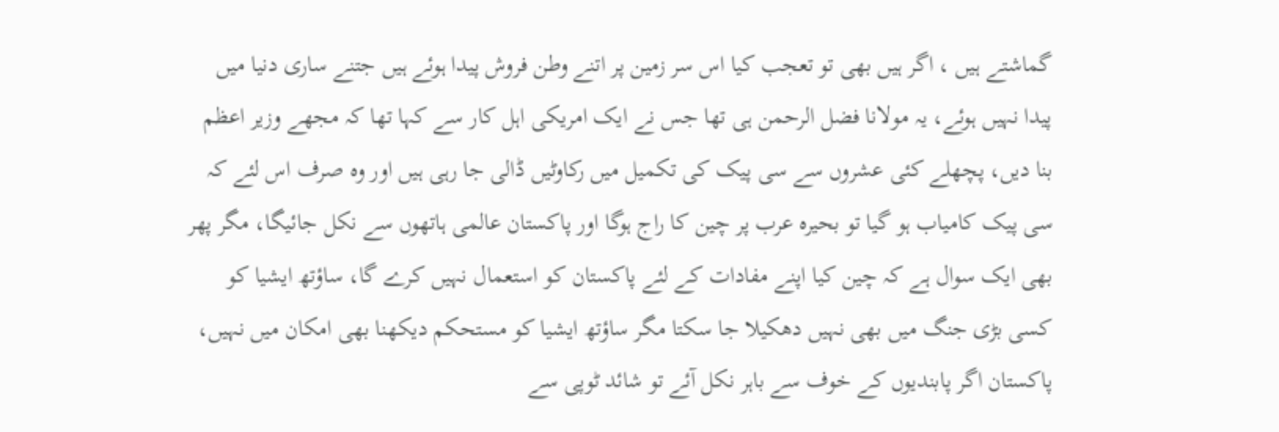گماشتے ہیں ، اگر ہیں بھی تو تعجب کیا اس سر زمین پر اتنے وطن فروش پیدا ہوئے ہیں جتنے ساری دنیا میں پیدا نہیں ہوئے، یہ مولانا فضل الرحمن ہی تھا جس نے ایک امریکی اہل کار سے کہا تھا کہ مجھے وزیر اعظم بنا دیں، پچھلے کئی عشروں سے سی پیک کی تکمیل میں رکاوٹیں ڈالی جا رہی ہیں اور وہ صرف اس لئے کہ سی پیک کامیاب ہو گیا تو بحیرہ عرب پر چین کا راج ہوگا اور پاکستان عالمی ہاتھوں سے نکل جائیگا، مگر پھر بھی ایک سوال ہے کہ چین کیا اپنے مفادات کے لئے پاکستان کو استعمال نہیں کرے گا، ساؤتھ ایشیا کو کسی بڑی جنگ میں بھی نہیں دھکیلا جا سکتا مگر ساؤتھ ایشیا کو مستحکم دیکھنا بھی امکان میں نہیں، پاکستان اگر پابندیوں کے خوف سے باہر نکل آئے تو شائد ٹوپی سے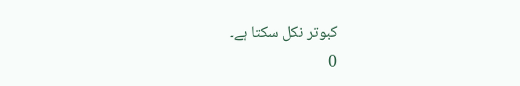کبوتر نکل سکتا ہے۔
0